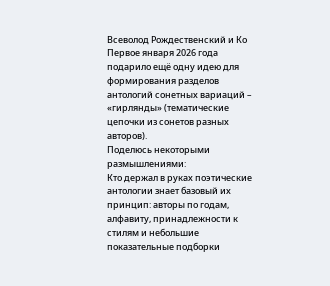Всеволод Рождественский и Ко
Первое января 2026 года подарило ещё одну идею для формирования разделов антологий сонетных вариаций – «гирлянды» (тематические цепочки из сонетов разных авторов).
Поделюсь некоторыми размышлениями:
Кто держал в руках поэтические антологии знает базовый их принцип: авторы по годам, алфавиту, принадлежности к стилям и небольшие показательные подборки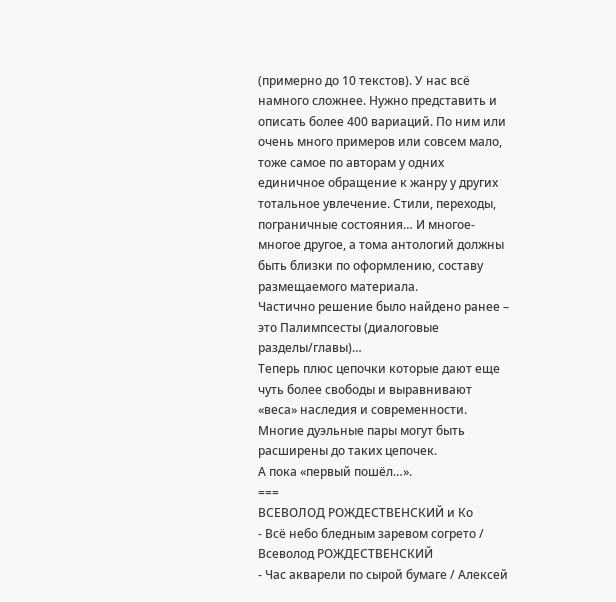(примерно до 10 текстов). У нас всё намного сложнее. Нужно представить и описать более 400 вариаций. По ним или очень много примеров или совсем мало, тоже самое по авторам у одних единичное обращение к жанру у других тотальное увлечение. Стили, переходы, пограничные состояния… И многое-многое другое, а тома антологий должны быть близки по оформлению, составу размещаемого материала.
Частично решение было найдено ранее – это Палимпсесты (диалоговые разделы/главы)…
Теперь плюс цепочки которые дают еще чуть более свободы и выравнивают «веса» наследия и современности.
Многие дуэльные пары могут быть расширены до таких цепочек.
А пока «первый пошёл…».
===
ВСЕВОЛОД РОЖДЕСТВЕНСКИЙ и Ко
- Всё небо бледным заревом согрето / Всеволод РОЖДЕСТВЕНСКИЙ
- Час акварели по сырой бумаге / Алексей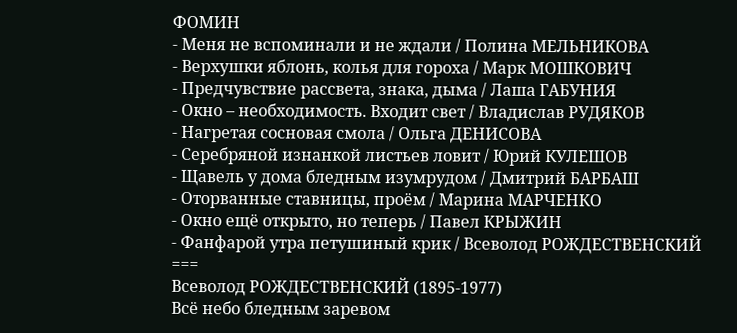ФОМИН
- Меня не вспоминали и не ждали / Полина МЕЛЬНИКОВА
- Верхушки яблонь, колья для гороха / Марк МОШКОВИЧ
- Предчувствие рассвета, знака, дыма / Лаша ГАБУНИЯ
- Окно – необходимость. Входит свет / Владислав РУДЯКОВ
- Нагретая сосновая смола / Ольга ДЕНИСОВА
- Серебряной изнанкой листьев ловит / Юрий КУЛЕШОВ
- Щавель у дома бледным изумрудом / Дмитрий БАРБАШ
- Оторванные ставницы, проём / Марина МАРЧЕНКО
- Окно ещё открыто, но теперь / Павел КРЫЖИН
- Фанфарой утра петушиный крик / Всеволод РОЖДЕСТВЕНСКИЙ
===
Всеволод РОЖДЕСТВЕНСКИЙ (1895-1977)
Всё небо бледным заревом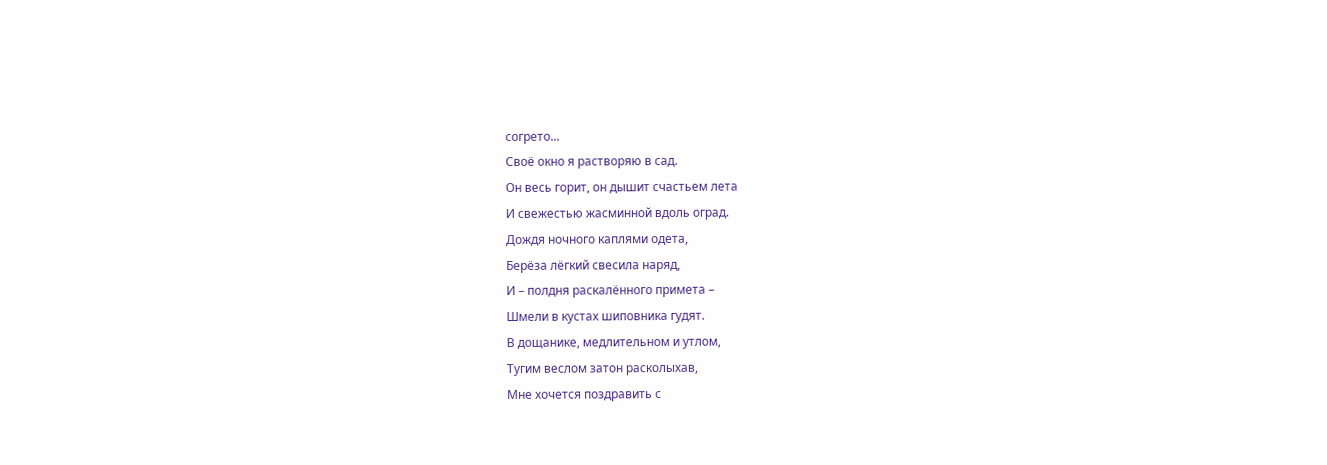согрето...
Своё окно я растворяю в сад.
Он весь горит, он дышит счастьем лета
И свежестью жасминной вдоль оград.
Дождя ночного каплями одета,
Берёза лёгкий свесила наряд,
И – полдня раскалённого примета –
Шмели в кустах шиповника гудят.
В дощанике, медлительном и утлом,
Тугим веслом затон расколыхав,
Мне хочется поздравить с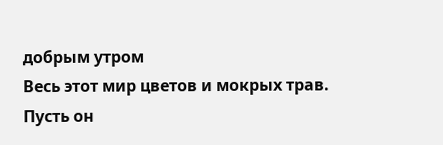добрым утром
Весь этот мир цветов и мокрых трав.
Пусть он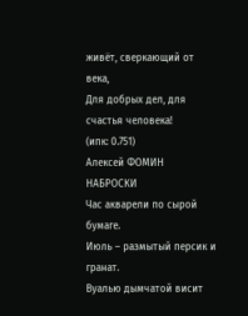живёт, сверкающий от века,
Для добрых дел, для счастья человека!
(ипк: 0.751)
Алексей ФОМИН
НАБРОСКИ
Час акварели по сырой бумаге.
Июль – размытый персик и гранат.
Вуалью дымчатой висит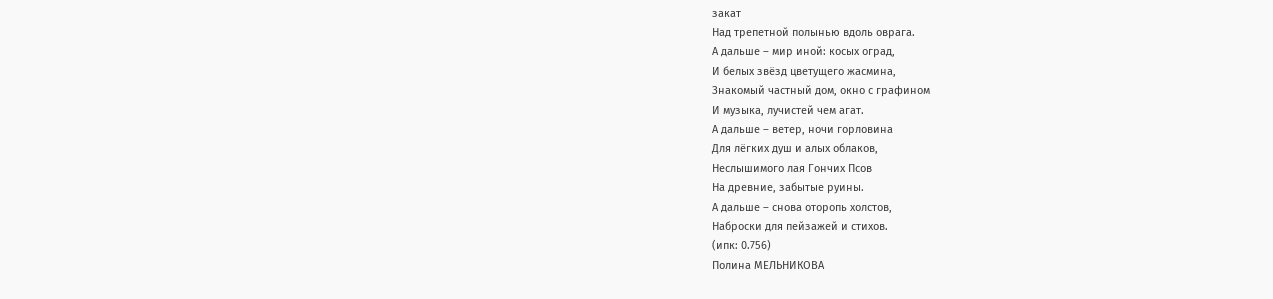закат
Над трепетной полынью вдоль оврага.
А дальше – мир иной: косых оград,
И белых звёзд цветущего жасмина,
Знакомый частный дом, окно с графином
И музыка, лучистей чем агат.
А дальше – ветер, ночи горловина
Для лёгких душ и алых облаков,
Неслышимого лая Гончих Псов
На древние, забытые руины.
А дальше – снова оторопь холстов,
Наброски для пейзажей и стихов.
(ипк: 0.756)
Полина МЕЛЬНИКОВА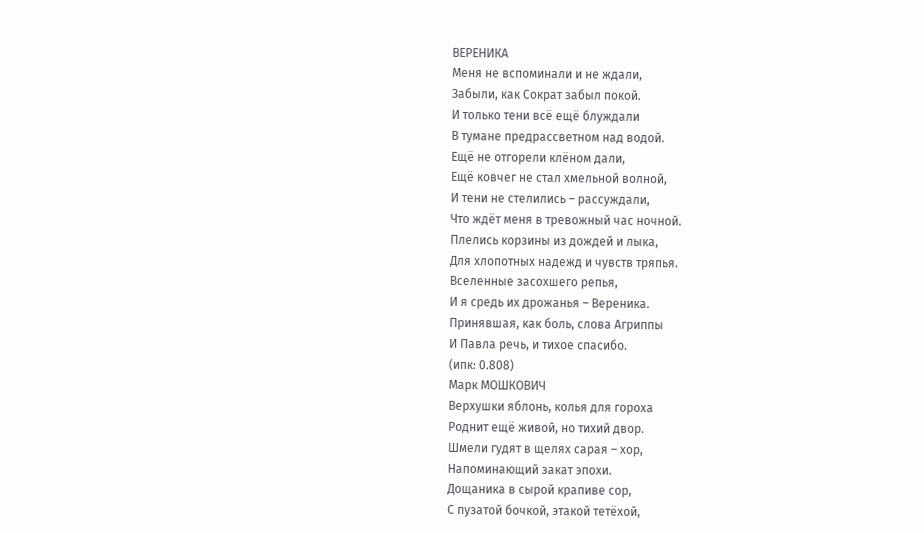ВЕРЕНИКА
Меня не вспоминали и не ждали,
Забыли, как Сократ забыл покой.
И только тени всё ещё блуждали
В тумане предрассветном над водой.
Ещё не отгорели клёном дали,
Ещё ковчег не стал хмельной волной,
И тени не стелились – рассуждали,
Что ждёт меня в тревожный час ночной.
Плелись корзины из дождей и лыка,
Для хлопотных надежд и чувств тряпья.
Вселенные засохшего репья,
И я средь их дрожанья – Вереника.
Принявшая, как боль, слова Агриппы
И Павла речь, и тихое спасибо.
(ипк: 0.808)
Марк МОШКОВИЧ
Верхушки яблонь, колья для гороха
Роднит ещё живой, но тихий двор.
Шмели гудят в щелях сарая – хор,
Напоминающий закат эпохи.
Дощаника в сырой крапиве сор,
С пузатой бочкой, этакой тетёхой,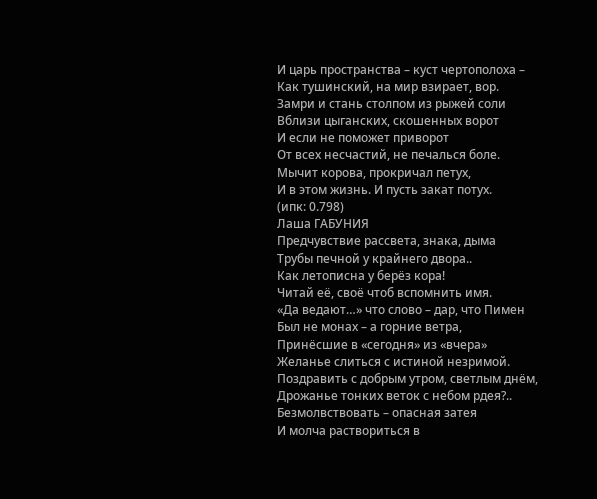И царь пространства – куст чертополоха –
Как тушинский, на мир взирает, вор.
Замри и стань столпом из рыжей соли
Вблизи цыганских, скошенных ворот
И если не поможет приворот
От всех несчастий, не печалься боле.
Мычит корова, прокричал петух,
И в этом жизнь. И пусть закат потух.
(ипк: 0.798)
Лаша ГАБУНИЯ
Предчувствие рассвета, знака, дыма
Трубы печной у крайнего двора..
Как летописна у берёз кора!
Читай её, своё чтоб вспомнить имя.
«Да ведают…» что слово – дар, что Пимен
Был не монах – а горние ветра,
Принёсшие в «сегодня» из «вчера»
Желанье слиться с истиной незримой.
Поздравить с добрым утром, светлым днём,
Дрожанье тонких веток с небом рдея?..
Безмолвствовать – опасная затея
И молча раствориться в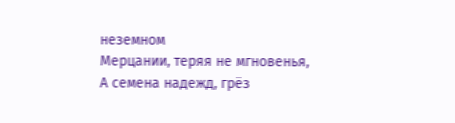неземном
Мерцании, теряя не мгновенья,
А семена надежд, грёз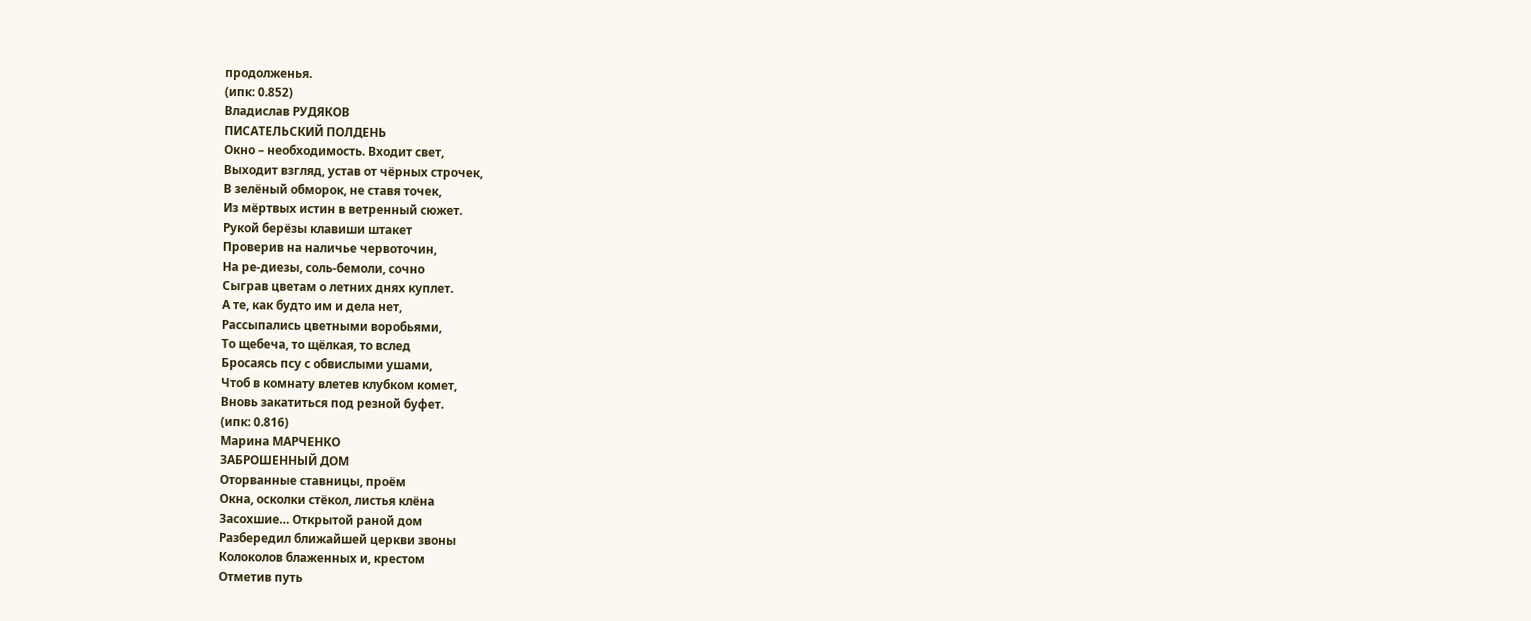продолженья.
(ипк: 0.852)
Владислав РУДЯКОВ
ПИСАТЕЛЬСКИЙ ПОЛДЕНЬ
Окно – необходимость. Входит свет,
Выходит взгляд, устав от чёрных строчек,
В зелёный обморок, не ставя точек,
Из мёртвых истин в ветренный сюжет.
Рукой берёзы клавиши штакет
Проверив на наличье червоточин,
На ре-диезы, соль-бемоли, сочно
Сыграв цветам о летних днях куплет.
А те, как будто им и дела нет,
Рассыпались цветными воробьями,
То щебеча, то щёлкая, то вслед
Бросаясь псу с обвислыми ушами,
Чтоб в комнату влетев клубком комет,
Вновь закатиться под резной буфет.
(ипк: 0.816)
Марина МАРЧЕНКО
ЗАБРОШЕННЫЙ ДОМ
Оторванные ставницы, проём
Окна, осколки стёкол, листья клёна
Засохшие… Открытой раной дом
Разбередил ближайшей церкви звоны
Колоколов блаженных и, крестом
Отметив путь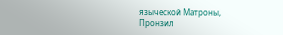языческой Матроны,
Пронзил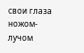свои глаза ножом-лучом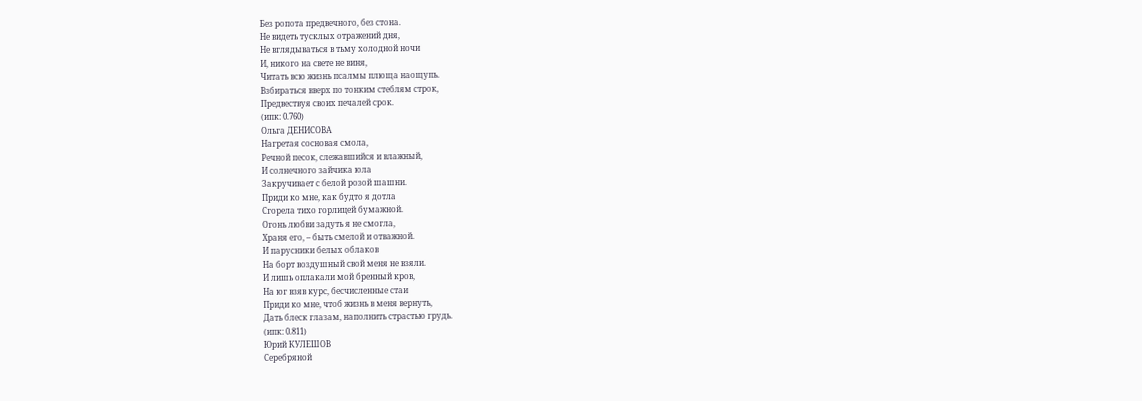Без ропота предвечного, без стона.
Не видеть тусклых отражений дня,
Не вглядываться в тьму холодной ночи
И, никого на свете не виня,
Читать всю жизнь псалмы плюща наощупь.
Взбираться вверх по тонким стеблям строк,
Предвествуя своих печалей срок.
(ипк: 0.760)
Ольга ДЕНИСОВА
Нагретая сосновая смола,
Речной песок, слежавшийся и влажный,
И солнечного зайчика юла
Закручивает с белой розой шашни.
Приди ко мне, как будто я дотла
Сгорела тихо горлицей бумажной.
Огонь любви задуть я не смогла,
Храня его, – быть смелой и отважной.
И парусники белых облаков
На борт воздушный свой меня не взяли.
И лишь оплакали мой бренный кров,
На юг взяв курс, бесчисленные стаи
Приди ко мне, чтоб жизнь в меня вернуть,
Дать блеск глазам, наполнить страстью грудь.
(ипк: 0.811)
Юрий КУЛЕШОВ
Серебряной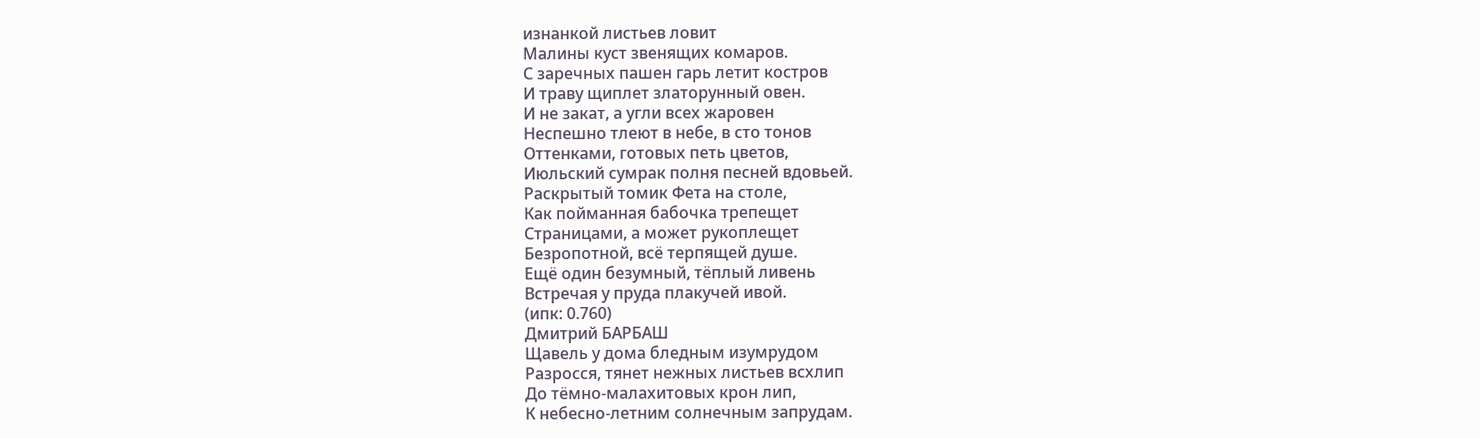изнанкой листьев ловит
Малины куст звенящих комаров.
С заречных пашен гарь летит костров
И траву щиплет златорунный овен.
И не закат, а угли всех жаровен
Неспешно тлеют в небе, в сто тонов
Оттенками, готовых петь цветов,
Июльский сумрак полня песней вдовьей.
Раскрытый томик Фета на столе,
Как пойманная бабочка трепещет
Страницами, а может рукоплещет
Безропотной, всё терпящей душе.
Ещё один безумный, тёплый ливень
Встречая у пруда плакучей ивой.
(ипк: 0.760)
Дмитрий БАРБАШ
Щавель у дома бледным изумрудом
Разросся, тянет нежных листьев всхлип
До тёмно-малахитовых крон лип,
К небесно-летним солнечным запрудам.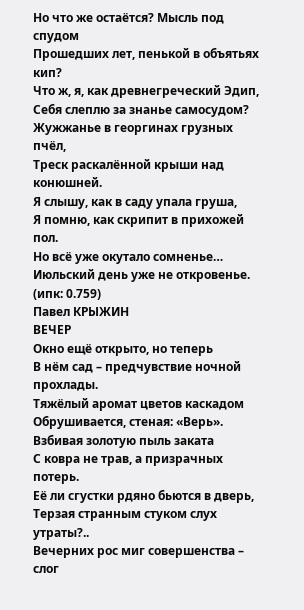Но что же остаётся? Мысль под спудом
Прошедших лет, пенькой в объятьях кип?
Что ж, я, как древнегреческий Эдип,
Себя слеплю за знанье самосудом?
Жужжанье в георгинах грузных пчёл,
Треск раскалённой крыши над конюшней.
Я слышу, как в саду упала груша,
Я помню, как скрипит в прихожей пол.
Но всё уже окутало сомненье…
Июльский день уже не откровенье.
(ипк: 0.759)
Павел КРЫЖИН
ВЕЧЕР
Окно ещё открыто, но теперь
В нём сад – предчувствие ночной прохлады.
Тяжёлый аромат цветов каскадом
Обрушивается, стеная: «Верь».
Взбивая золотую пыль заката
С ковра не трав, а призрачных потерь.
Её ли сгустки рдяно бьются в дверь,
Терзая странным стуком слух утраты?..
Вечерних рос миг совершенства – слог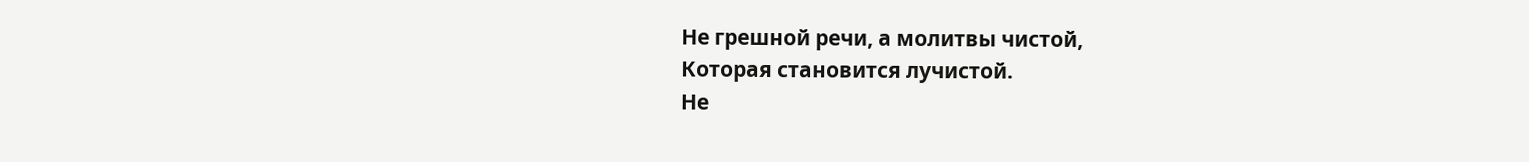Не грешной речи, а молитвы чистой,
Которая становится лучистой.
Не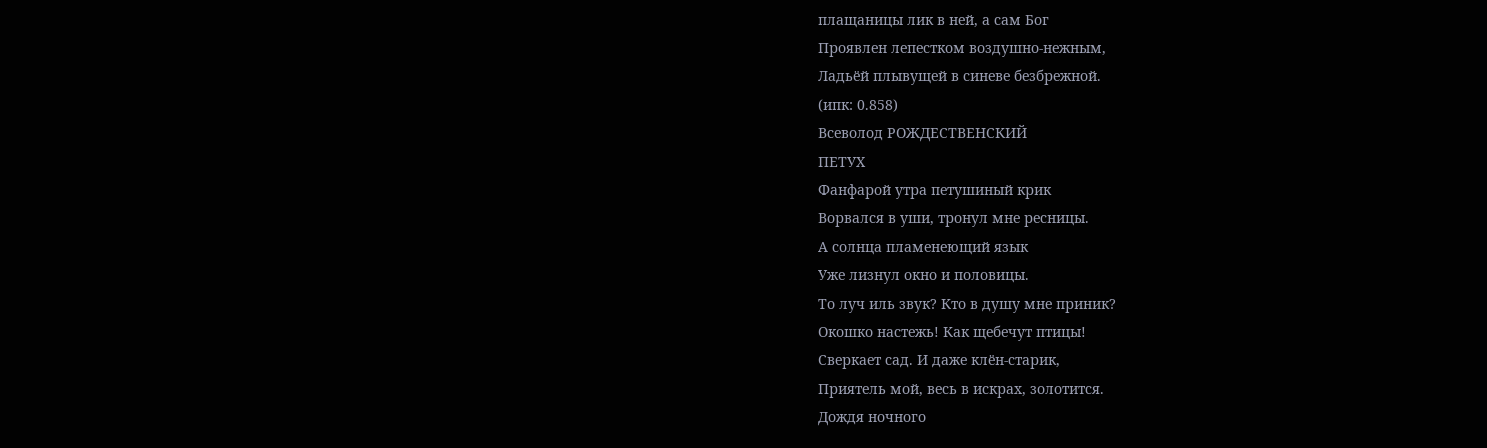плащаницы лик в ней, а сам Бог
Проявлен лепестком воздушно-нежным,
Ладьёй плывущей в синеве безбрежной.
(ипк: 0.858)
Всеволод РОЖДЕСТВЕНСКИЙ
ПЕТУХ
Фанфарой утра петушиный крик
Ворвался в уши, тронул мне ресницы.
А солнца пламенеющий язык
Уже лизнул окно и половицы.
То луч иль звук? Кто в душу мне приник?
Окошко настежь! Как щебечут птицы!
Сверкает сад. И даже клён-старик,
Приятель мой, весь в искрах, золотится.
Дождя ночного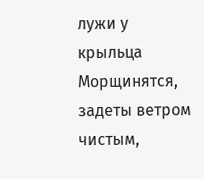лужи у крыльца
Морщинятся, задеты ветром чистым,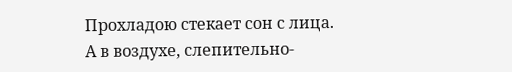Прохладою стекает сон с лица.
А в воздухе, слепительно-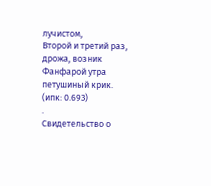лучистом,
Второй и третий раз, дрожа, возник
Фанфарой утра петушиный крик.
(ипк: 0.693)
.
Свидетельство о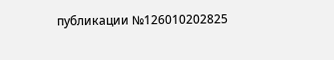публикации №126010202825